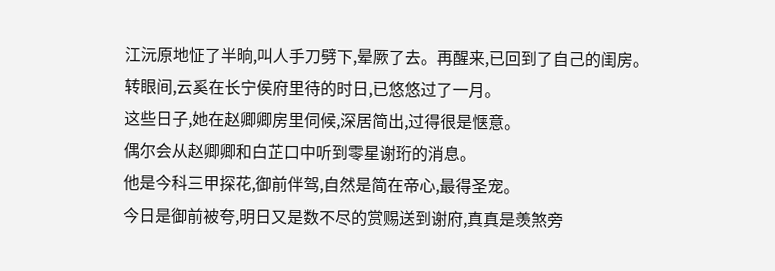江沅原地怔了半晌,叫人手刀劈下,晕厥了去。再醒来,已回到了自己的闺房。
转眼间,云奚在长宁侯府里待的时日,已悠悠过了一月。
这些日子,她在赵卿卿房里伺候,深居简出,过得很是惬意。
偶尔会从赵卿卿和白芷口中听到零星谢珩的消息。
他是今科三甲探花,御前伴驾,自然是简在帝心,最得圣宠。
今日是御前被夸,明日又是数不尽的赏赐送到谢府,真真是羡煞旁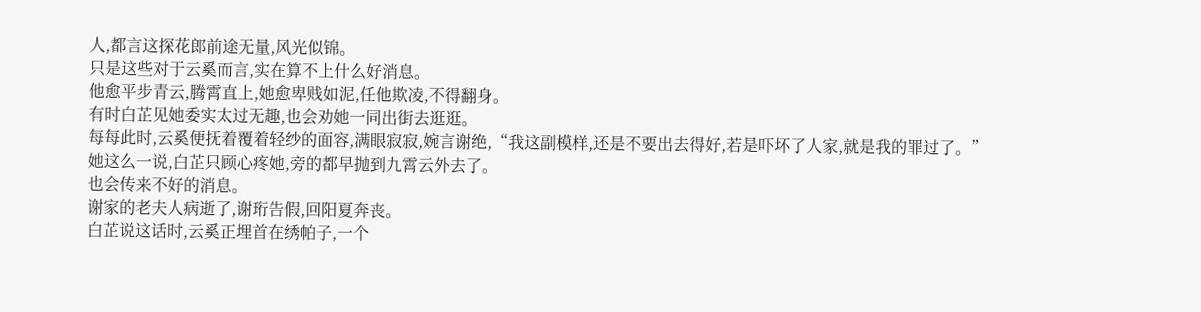人,都言这探花郎前途无量,风光似锦。
只是这些对于云奚而言,实在算不上什么好消息。
他愈平步青云,腾霄直上,她愈卑贱如泥,任他欺凌,不得翻身。
有时白芷见她委实太过无趣,也会劝她一同出街去逛逛。
每每此时,云奚便抚着覆着轻纱的面容,满眼寂寂,婉言谢绝,“我这副模样,还是不要出去得好,若是吓坏了人家,就是我的罪过了。”
她这么一说,白芷只顾心疼她,旁的都早抛到九霄云外去了。
也会传来不好的消息。
谢家的老夫人病逝了,谢珩告假,回阳夏奔丧。
白芷说这话时,云奚正埋首在绣帕子,一个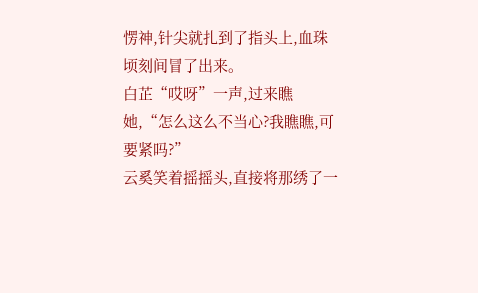愣神,针尖就扎到了指头上,血珠顷刻间冒了出来。
白芷“哎呀”一声,过来瞧她,“怎么这么不当心?我瞧瞧,可要紧吗?”
云奚笑着摇摇头,直接将那绣了一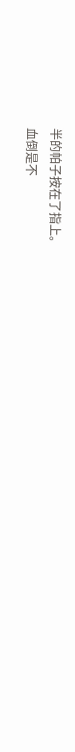半的帕子按在了指上。
血倒是不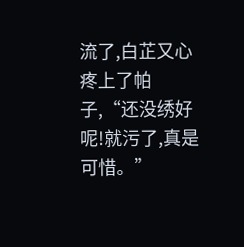流了,白芷又心疼上了帕子,“还没绣好呢!就污了,真是可惜。”